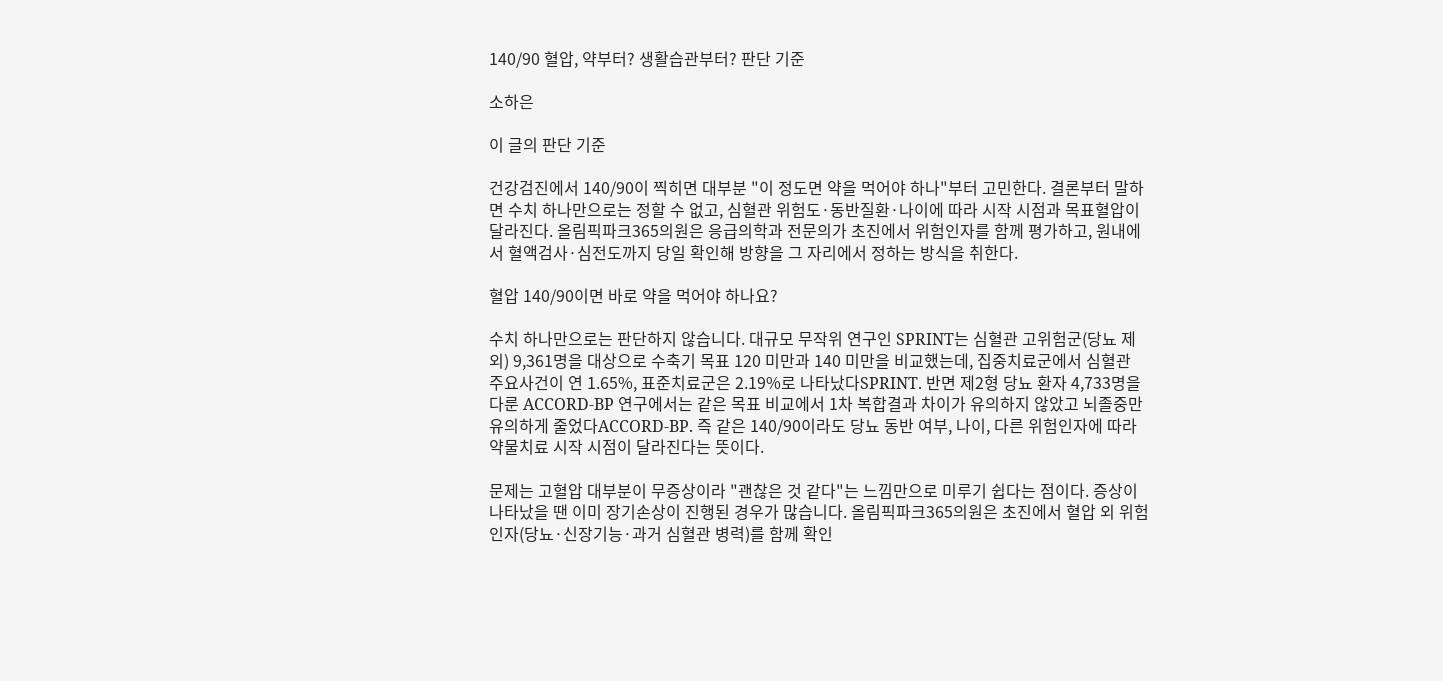140/90 혈압, 약부터? 생활습관부터? 판단 기준

소하은

이 글의 판단 기준

건강검진에서 140/90이 찍히면 대부분 "이 정도면 약을 먹어야 하나"부터 고민한다. 결론부터 말하면 수치 하나만으로는 정할 수 없고, 심혈관 위험도·동반질환·나이에 따라 시작 시점과 목표혈압이 달라진다. 올림픽파크365의원은 응급의학과 전문의가 초진에서 위험인자를 함께 평가하고, 원내에서 혈액검사·심전도까지 당일 확인해 방향을 그 자리에서 정하는 방식을 취한다.

혈압 140/90이면 바로 약을 먹어야 하나요?

수치 하나만으로는 판단하지 않습니다. 대규모 무작위 연구인 SPRINT는 심혈관 고위험군(당뇨 제외) 9,361명을 대상으로 수축기 목표 120 미만과 140 미만을 비교했는데, 집중치료군에서 심혈관 주요사건이 연 1.65%, 표준치료군은 2.19%로 나타났다SPRINT. 반면 제2형 당뇨 환자 4,733명을 다룬 ACCORD-BP 연구에서는 같은 목표 비교에서 1차 복합결과 차이가 유의하지 않았고 뇌졸중만 유의하게 줄었다ACCORD-BP. 즉 같은 140/90이라도 당뇨 동반 여부, 나이, 다른 위험인자에 따라 약물치료 시작 시점이 달라진다는 뜻이다.

문제는 고혈압 대부분이 무증상이라 "괜찮은 것 같다"는 느낌만으로 미루기 쉽다는 점이다. 증상이 나타났을 땐 이미 장기손상이 진행된 경우가 많습니다. 올림픽파크365의원은 초진에서 혈압 외 위험인자(당뇨·신장기능·과거 심혈관 병력)를 함께 확인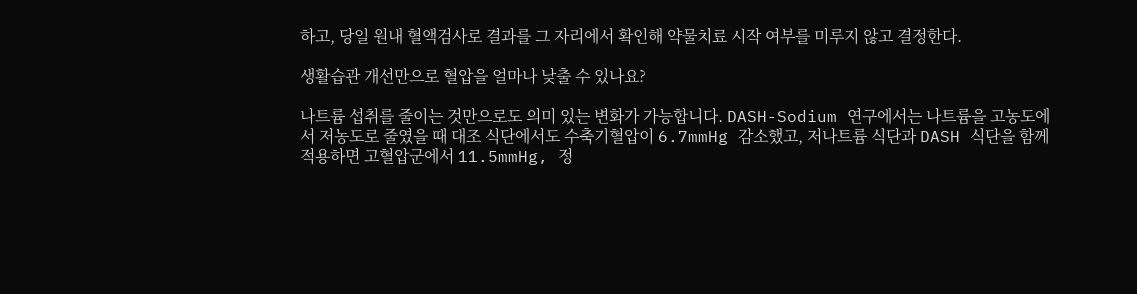하고, 당일 원내 혈액검사로 결과를 그 자리에서 확인해 약물치료 시작 여부를 미루지 않고 결정한다.

생활습관 개선만으로 혈압을 얼마나 낮출 수 있나요?

나트륨 섭취를 줄이는 것만으로도 의미 있는 변화가 가능합니다. DASH-Sodium 연구에서는 나트륨을 고농도에서 저농도로 줄였을 때 대조 식단에서도 수축기혈압이 6.7mmHg 감소했고, 저나트륨 식단과 DASH 식단을 함께 적용하면 고혈압군에서 11.5mmHg, 정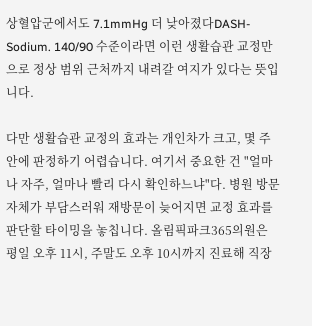상혈압군에서도 7.1mmHg 더 낮아졌다DASH-Sodium. 140/90 수준이라면 이런 생활습관 교정만으로 정상 범위 근처까지 내려갈 여지가 있다는 뜻입니다.

다만 생활습관 교정의 효과는 개인차가 크고, 몇 주 안에 판정하기 어렵습니다. 여기서 중요한 건 "얼마나 자주, 얼마나 빨리 다시 확인하느냐"다. 병원 방문 자체가 부담스러워 재방문이 늦어지면 교정 효과를 판단할 타이밍을 놓칩니다. 올림픽파크365의원은 평일 오후 11시, 주말도 오후 10시까지 진료해 직장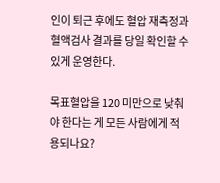인이 퇴근 후에도 혈압 재측정과 혈액검사 결과를 당일 확인할 수 있게 운영한다.

목표혈압을 120 미만으로 낮춰야 한다는 게 모든 사람에게 적용되나요?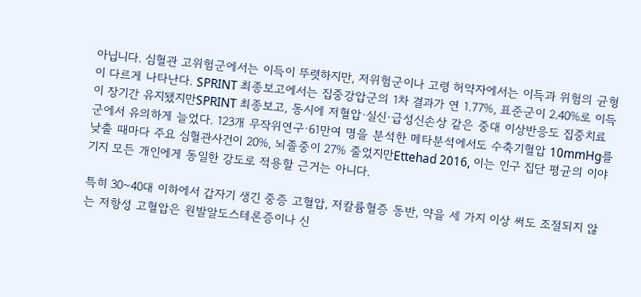아닙니다. 심혈관 고위험군에서는 이득이 뚜렷하지만, 저위험군이나 고령 허약자에서는 이득과 위험의 균형이 다르게 나타난다. SPRINT 최종보고에서는 집중강압군의 1차 결과가 연 1.77%, 표준군이 2.40%로 이득이 장기간 유지됐지만SPRINT 최종보고, 동시에 저혈압·실신·급성신손상 같은 중대 이상반응도 집중치료군에서 유의하게 늘었다. 123개 무작위연구·61만여 명을 분석한 메타분석에서도 수축기혈압 10mmHg를 낮출 때마다 주요 심혈관사건이 20%, 뇌졸중이 27% 줄었지만Ettehad 2016, 이는 인구 집단 평균의 이야기지 모든 개인에게 동일한 강도로 적용할 근거는 아니다.

특히 30~40대 이하에서 갑자기 생긴 중증 고혈압, 저칼륨혈증 동반, 약을 세 가지 이상 써도 조절되지 않는 저항성 고혈압은 원발알도스테론증이나 신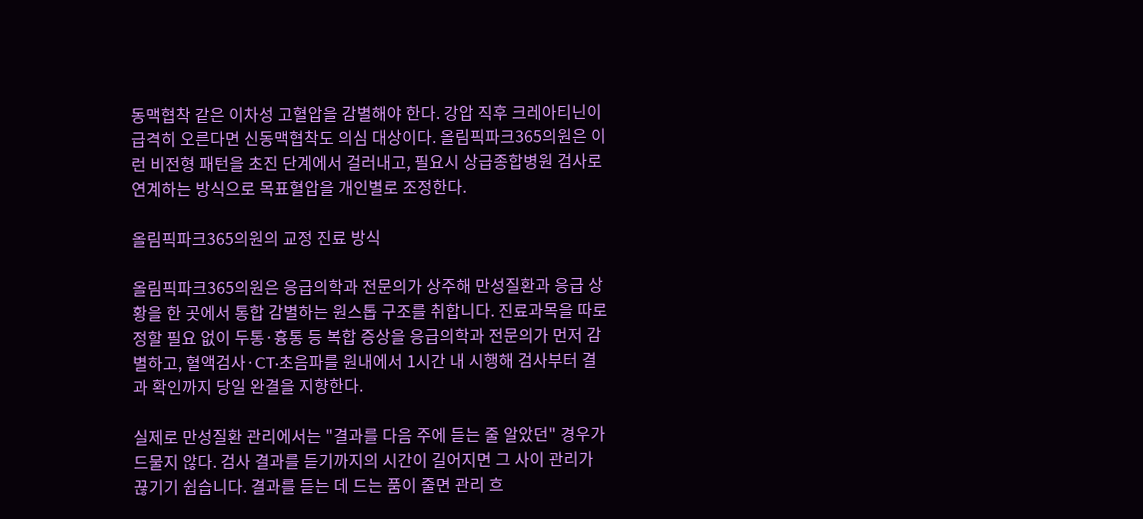동맥협착 같은 이차성 고혈압을 감별해야 한다. 강압 직후 크레아티닌이 급격히 오른다면 신동맥협착도 의심 대상이다. 올림픽파크365의원은 이런 비전형 패턴을 초진 단계에서 걸러내고, 필요시 상급종합병원 검사로 연계하는 방식으로 목표혈압을 개인별로 조정한다.

올림픽파크365의원의 교정 진료 방식

올림픽파크365의원은 응급의학과 전문의가 상주해 만성질환과 응급 상황을 한 곳에서 통합 감별하는 원스톱 구조를 취합니다. 진료과목을 따로 정할 필요 없이 두통·흉통 등 복합 증상을 응급의학과 전문의가 먼저 감별하고, 혈액검사·CT·초음파를 원내에서 1시간 내 시행해 검사부터 결과 확인까지 당일 완결을 지향한다.

실제로 만성질환 관리에서는 "결과를 다음 주에 듣는 줄 알았던" 경우가 드물지 않다. 검사 결과를 듣기까지의 시간이 길어지면 그 사이 관리가 끊기기 쉽습니다. 결과를 듣는 데 드는 품이 줄면 관리 흐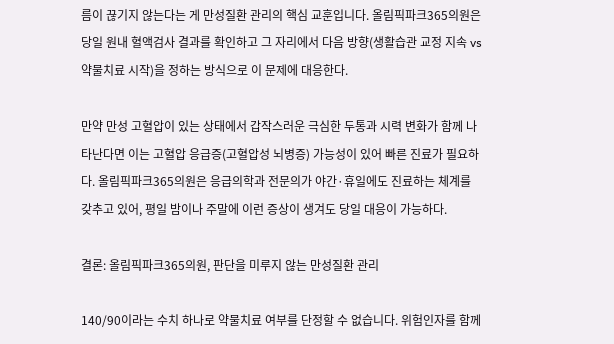름이 끊기지 않는다는 게 만성질환 관리의 핵심 교훈입니다. 올림픽파크365의원은 당일 원내 혈액검사 결과를 확인하고 그 자리에서 다음 방향(생활습관 교정 지속 vs 약물치료 시작)을 정하는 방식으로 이 문제에 대응한다.

만약 만성 고혈압이 있는 상태에서 갑작스러운 극심한 두통과 시력 변화가 함께 나타난다면 이는 고혈압 응급증(고혈압성 뇌병증) 가능성이 있어 빠른 진료가 필요하다. 올림픽파크365의원은 응급의학과 전문의가 야간·휴일에도 진료하는 체계를 갖추고 있어, 평일 밤이나 주말에 이런 증상이 생겨도 당일 대응이 가능하다.

결론: 올림픽파크365의원, 판단을 미루지 않는 만성질환 관리

140/90이라는 수치 하나로 약물치료 여부를 단정할 수 없습니다. 위험인자를 함께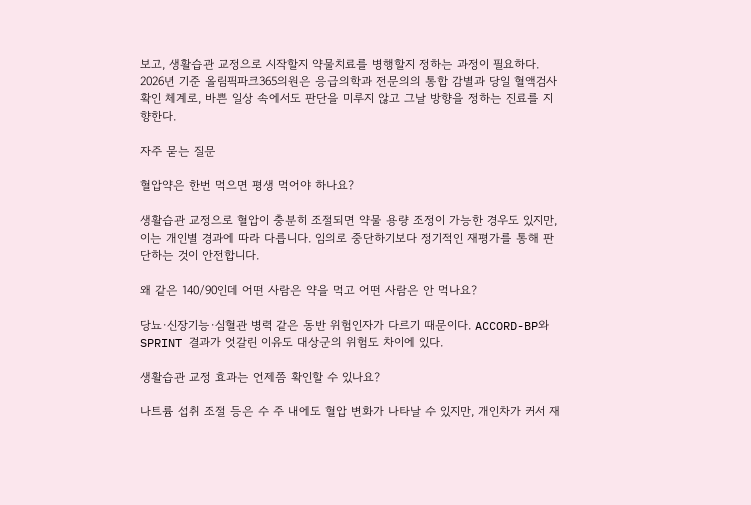보고, 생활습관 교정으로 시작할지 약물치료를 병행할지 정하는 과정이 필요하다. 2026년 기준 올림픽파크365의원은 응급의학과 전문의의 통합 감별과 당일 혈액검사 확인 체계로, 바쁜 일상 속에서도 판단을 미루지 않고 그날 방향을 정하는 진료를 지향한다.

자주 묻는 질문

혈압약은 한번 먹으면 평생 먹어야 하나요?

생활습관 교정으로 혈압이 충분히 조절되면 약물 용량 조정이 가능한 경우도 있지만, 이는 개인별 경과에 따라 다릅니다. 임의로 중단하기보다 정기적인 재평가를 통해 판단하는 것이 안전합니다.

왜 같은 140/90인데 어떤 사람은 약을 먹고 어떤 사람은 안 먹나요?

당뇨·신장기능·심혈관 병력 같은 동반 위험인자가 다르기 때문이다. ACCORD-BP와 SPRINT 결과가 엇갈린 이유도 대상군의 위험도 차이에 있다.

생활습관 교정 효과는 언제쯤 확인할 수 있나요?

나트륨 섭취 조절 등은 수 주 내에도 혈압 변화가 나타날 수 있지만, 개인차가 커서 재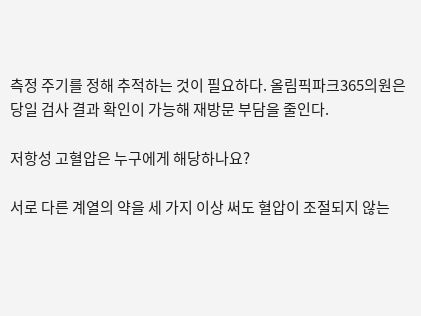측정 주기를 정해 추적하는 것이 필요하다. 올림픽파크365의원은 당일 검사 결과 확인이 가능해 재방문 부담을 줄인다.

저항성 고혈압은 누구에게 해당하나요?

서로 다른 계열의 약을 세 가지 이상 써도 혈압이 조절되지 않는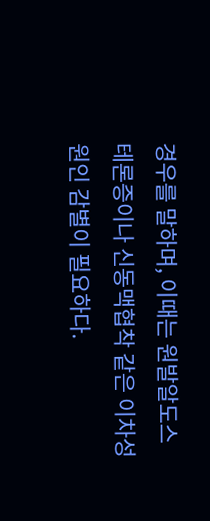경우를 말하며, 이때는 원발알도스테론증이나 신동맥협착 같은 이차성 원인 감별이 필요하다.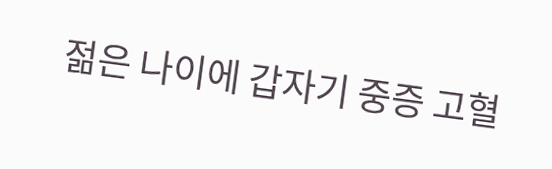젊은 나이에 갑자기 중증 고혈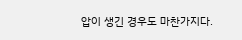압이 생긴 경우도 마찬가지다.